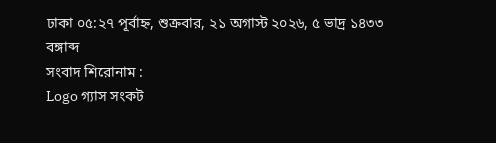ঢাকা ০৫:২৭ পূর্বাহ্ন, শুক্রবার, ২১ অগাস্ট ২০২৬, ৫ ভাদ্র ১৪৩৩ বঙ্গাব্দ
সংবাদ শিরোনাম :
Logo গ্যাস সংকট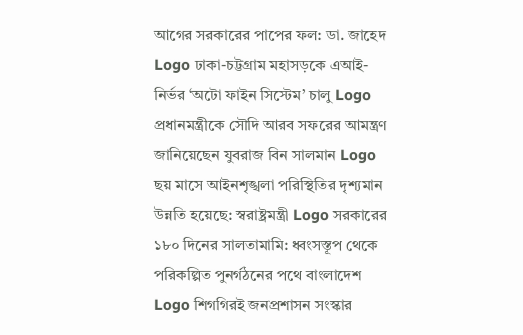আগের সরকারের পাপের ফল: ডা. জাহেদ Logo ঢাকা-চট্টগ্রাম মহাসড়কে এআই-নির্ভর ‘অটো ফাইন সিস্টেম’ চালু Logo প্রধানমন্ত্রীকে সৌদি আরব সফরের আমন্ত্রণ জানিয়েছেন যুবরাজ বিন সালমান Logo ছয় মাসে আইনশৃঙ্খলা পরিস্থিতির দৃশ্যমান উন্নতি হয়েছে: স্বরাষ্ট্রমন্ত্রী Logo সরকারের ১৮০ দিনের সালতামামি: ধ্বংসস্তূপ থেকে পরিকল্পিত পুনর্গঠনের পথে বাংলাদেশ Logo শিগগিরই জনপ্রশাসন সংস্কার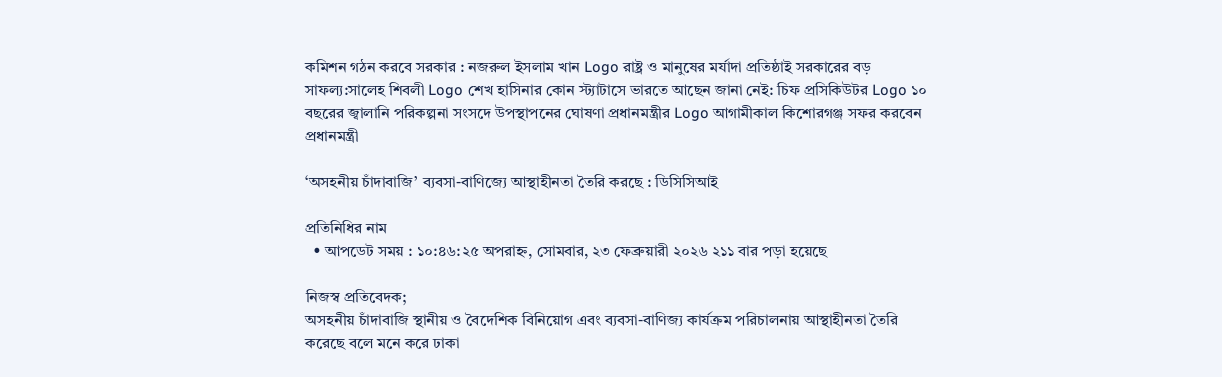কমিশন গঠন করবে সরকার : নজরুল ইসলাম খান Logo রাষ্ট্র ও মানুষের মর্যাদা প্রতিষ্ঠাই সরকারের বড় সাফল্য:সালেহ শিবলী Logo শেখ হাসিনার কোন স্ট্যাটাসে ভারতে আছেন জানা নেই: চিফ প্রসিকিউটর Logo ১০ বছরের জ্বালানি পরিকল্পনা সংসদে উপস্থাপনের ঘোষণা প্রধানমন্ত্রীর Logo আগামীকাল কিশোরগঞ্জ সফর করবেন প্রধানমন্ত্রী

‘অসহনীয় চাঁদাবাজি’ ব্যবসা-বাণিজ্যে আস্থাহীনতা তৈরি করছে : ডিসিসিআই

প্রতিনিধির নাম
  • আপডেট সময় : ১০:৪৬:২৫ অপরাহ্ন, সোমবার, ২৩ ফেব্রুয়ারী ২০২৬ ২১১ বার পড়া হয়েছে

নিজস্ব প্রতিবেদক;
অসহনীয় চাঁদাবাজি স্থানীয় ও বৈদেশিক বিনিয়োগ এবং ব্যবসা-বাণিজ্য কার্যক্রম পরিচালনায় আস্থাহীনতা তৈরি করেছে বলে মনে করে ঢাকা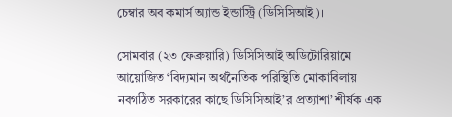চেম্বার অব কমার্স অ্যান্ড ইন্ডাস্ট্রি (ডিসিসিআই)।

সোমবার (২৩ ফেব্রুয়ারি) ডিসিসিআই অডিটোরিয়ামে আয়োজিত ‘বিদ্যমান অর্থনৈতিক পরিস্থিতি মোকাবিলায় নবগঠিত সরকারের কাছে ডিসিসিআই’র প্রত্যাশা’ শীর্ষক এক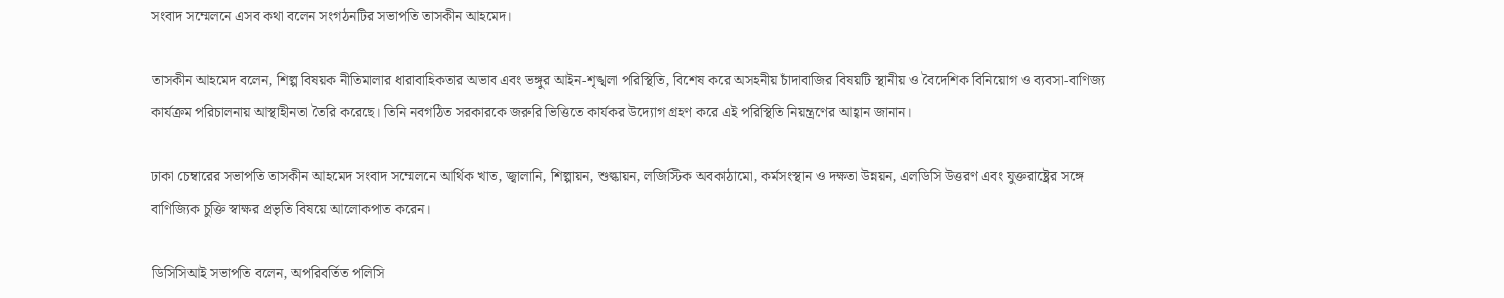সংবাদ সম্মেলনে এসব কথা বলেন সংগঠনটির সভাপতি তাসকীন আহমেদ।

তাসকীন আহমেদ বলেন, শিল্প বিষয়ক নীতিমালার ধারাবাহিকতার অভাব এবং ভঙ্গুর আইন-শৃঙ্খলা পরিস্থিতি, বিশেষ করে অসহনীয় চাঁদাবাজির বিষয়টি স্থানীয় ও বৈদেশিক বিনিয়োগ ও ব্যবসা-বাণিজ্য কার্যক্রম পরিচালনায় আস্থাহীনতা তৈরি করেছে। তিনি নবগঠিত সরকারকে জরুরি ভিত্তিতে কার্যকর উদ্যোগ গ্রহণ করে এই পরিস্থিতি নিয়ন্ত্রণের আহ্বান জানান।

ঢাকা চেম্বারের সভাপতি তাসকীন আহমেদ সংবাদ সম্মেলনে আর্থিক খাত, জ্বালানি, শিল্পায়ন, শুল্কায়ন, লজিস্টিক অবকাঠামো, কর্মসংস্থান ও দক্ষতা উন্নয়ন, এলডিসি উত্তরণ এবং যুক্তরাষ্ট্রের সঙ্গে বাণিজ্যিক চুক্তি স্বাক্ষর প্রভৃতি বিষয়ে আলোকপাত করেন।

ডিসিসিআই সভাপতি বলেন, অপরিবর্তিত পলিসি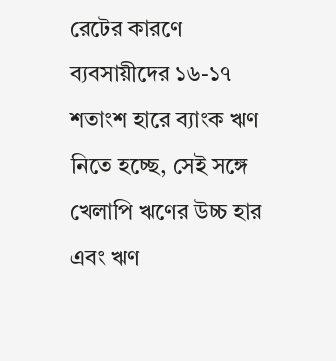রেটের কারণে ব্যবসায়ীদের ১৬-১৭ শতাংশ হারে ব্যাংক ঋণ নিতে হচ্ছে, সেই সঙ্গে খেলাপি ঋণের উচ্চ হার এবং ঋণ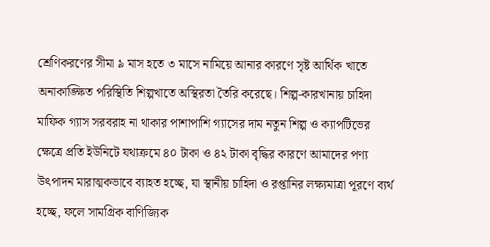শ্রেণিকরণের সীমা ৯ মাস হতে ৩ মাসে নামিয়ে আনার কারণে সৃষ্ট আর্থিক খাতে অনাকাঙ্ক্ষিত পরিস্থিতি শিল্পখাতে অস্থিরতা তৈরি করেছে। শিল্প-কারখানায় চাহিদা মাফিক গ্যাস সরবরাহ না থাকার পাশাপাশি গ্যাসের দাম নতুন শিল্প ও ক্যাপটিভের ক্ষেত্রে প্রতি ইউনিটে যথাক্রমে ৪০ টাকা ও ৪২ টাকা বৃদ্ধির কারণে আমাদের পণ্য উৎপাদন মারাত্মকভাবে ব্যাহত হচ্ছে, যা স্থানীয় চাহিদা ও রপ্তানির লক্ষ্যমাত্রা পূরণে ব্যর্থ হচ্ছে, ফলে সামগ্রিক বাণিজ্যিক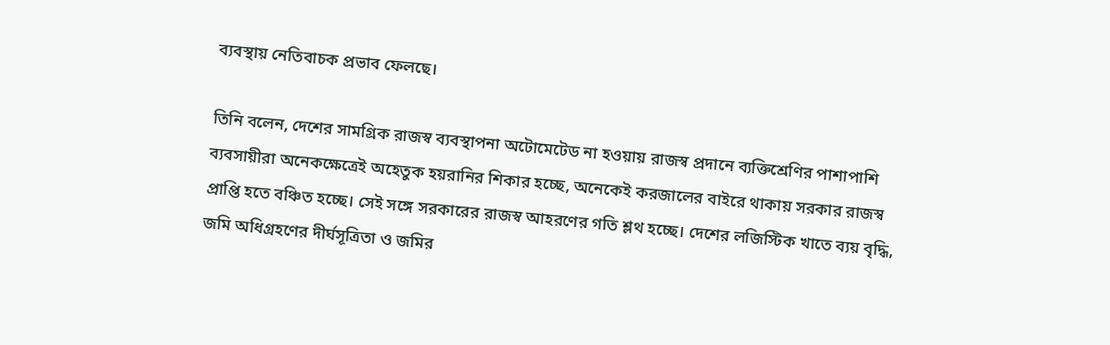ব্যবস্থায় নেতিবাচক প্রভাব ফেলছে।

তিনি বলেন, দেশের সামগ্রিক রাজস্ব ব্যবস্থাপনা অটোমেটেড না হওয়ায় রাজস্ব প্রদানে ব্যক্তিশ্রেণির পাশাপাশি ব্যবসায়ীরা অনেকক্ষেত্রেই অহেতুক হয়রানির শিকার হচ্ছে, অনেকেই করজালের বাইরে থাকায় সরকার রাজস্ব প্রাপ্তি হতে বঞ্চিত হচ্ছে। সেই সঙ্গে সরকারের রাজস্ব আহরণের গতি শ্লথ হচ্ছে। দেশের লজিস্টিক খাতে ব্যয় বৃদ্ধি, জমি অধিগ্রহণের দীর্ঘসূত্রিতা ও জমির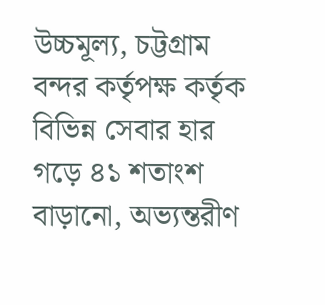উচ্চমূল্য, চট্টগ্রাম বন্দর কর্তৃপক্ষ কর্তৃক বিভিন্ন সেবার হার গড়ে ৪১ শতাংশ বাড়ানো, অভ্যন্তরীণ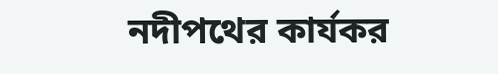নদীপথের কার্যকর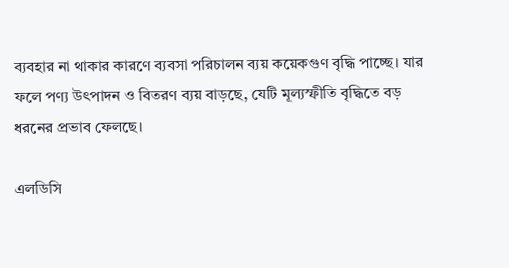ব্যবহার না থাকার কারণে ব্যবসা পরিচালন ব্যয় কয়েকগুণ বৃদ্ধি পাচ্ছে। যার ফলে পণ্য উৎপাদন ও বিতরণ ব্যয় বাড়ছে, যেটি মূল্যস্ফীতি বৃদ্ধিতে বড় ধরনের প্রভাব ফেলছে।

এলডিসি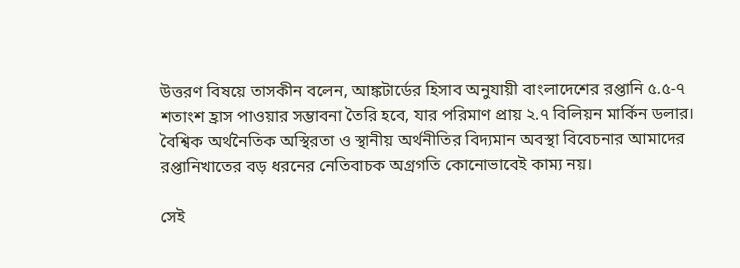উত্তরণ বিষয়ে তাসকীন বলেন, আঙ্কটার্ডের হিসাব অনুযায়ী বাংলাদেশের রপ্তানি ৫.৫-৭ শতাংশ হ্রাস পাওয়ার সম্ভাবনা তৈরি হবে, যার পরিমাণ প্রায় ২.৭ বিলিয়ন মার্কিন ডলার। বৈশ্বিক অর্থনৈতিক অস্থিরতা ও স্থানীয় অর্থনীতির বিদ্যমান অবস্থা বিবেচনার আমাদের রপ্তানিখাতের বড় ধরনের নেতিবাচক অগ্রগতি কোনোভাবেই কাম্য নয়।

সেই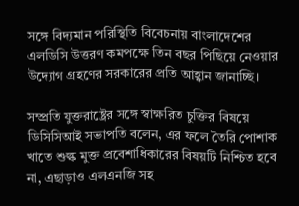সঙ্গে বিদ্যমান পরিস্থিতি বিবেচনায় বাংলাদেশের এলডিসি উত্তরণ কমপক্ষে তিন বছর পিছিয়ে নেওয়ার উদ্যোগ গ্রহণের সরকারের প্রতি আহ্বান জানাচ্ছি।

সম্প্রতি যুক্তরাষ্ট্রের সঙ্গে স্বাক্ষরিত চুক্তির বিষয়ে ডিসিসিআই সভাপতি বলেন, এর ফলে তৈরি পোশাক খাতে শুল্ক মুক্ত প্রবেশাধিকারের বিষয়টি নিশ্চিত হবে না, এছাড়াও এলএনজি সহ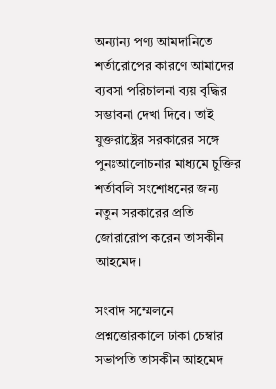অন্যান্য পণ্য আমদানিতে শর্তারোপের কারণে আমাদের ব্যবসা পরিচালনা ব্যয় বৃদ্ধির সম্ভাবনা দেখা দিবে। তাই যুক্তরাষ্ট্রের সরকারের সঙ্গে পুনঃআলোচনার মাধ্যমে চুক্তির শর্তাবলি সংশোধনের জন্য নতুন সরকারের প্রতি জোরারোপ করেন তাসকীন আহমেদ।

সংবাদ সম্মেলনে প্রশ্নত্তোরকালে ঢাকা চেম্বার সভাপতি তাসকীন আহমেদ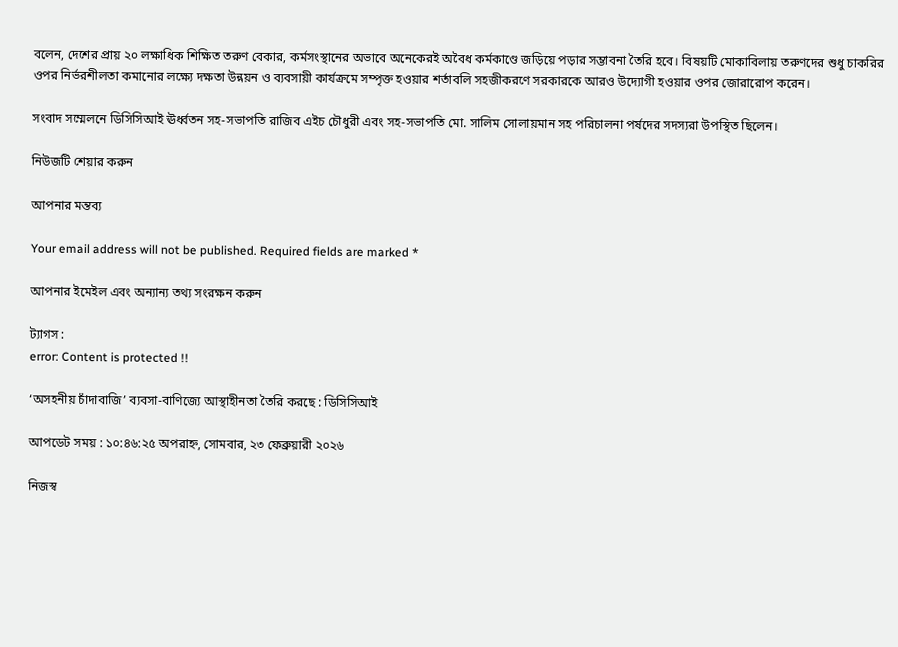বলেন, দেশের প্রায় ২০ লক্ষাধিক শিক্ষিত তরুণ বেকার, কর্মসংস্থানের অভাবে অনেকেরই অবৈধ কর্মকাণ্ডে জড়িয়ে পড়ার সম্ভাবনা তৈরি হবে। বিষয়টি মোকাবিলায় তরুণদের শুধু চাকরির ওপর নির্ভরশীলতা কমানোর লক্ষ্যে দক্ষতা উন্নয়ন ও ব্যবসায়ী কার্যক্রমে সম্পৃক্ত হওয়ার শর্তাবলি সহজীকরণে সরকারকে আরও উদ্যোগী হওয়ার ওপর জোরারোপ করেন।

সংবাদ সম্মেলনে ডিসিসিআই ঊর্ধ্বতন সহ-সভাপতি রাজিব এইচ চৌধুরী এবং সহ-সভাপতি মো. সালিম সোলায়মান সহ পরিচালনা পর্ষদের সদস্যরা উপস্থিত ছিলেন।

নিউজটি শেয়ার করুন

আপনার মন্তব্য

Your email address will not be published. Required fields are marked *

আপনার ইমেইল এবং অন্যান্য তথ্য সংরক্ষন করুন

ট্যাগস :
error: Content is protected !!

‘অসহনীয় চাঁদাবাজি’ ব্যবসা-বাণিজ্যে আস্থাহীনতা তৈরি করছে : ডিসিসিআই

আপডেট সময় : ১০:৪৬:২৫ অপরাহ্ন, সোমবার, ২৩ ফেব্রুয়ারী ২০২৬

নিজস্ব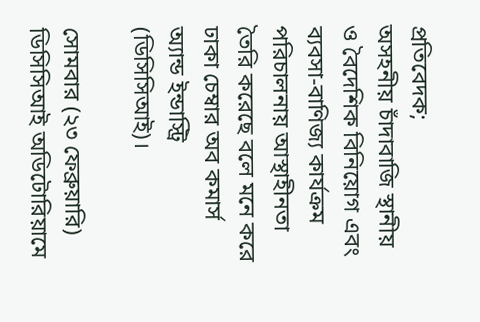প্রতিবেদক;
অসহনীয় চাঁদাবাজি স্থানীয় ও বৈদেশিক বিনিয়োগ এবং ব্যবসা-বাণিজ্য কার্যক্রম পরিচালনায় আস্থাহীনতা তৈরি করেছে বলে মনে করে ঢাকা চেম্বার অব কমার্স অ্যান্ড ইন্ডাস্ট্রি (ডিসিসিআই)।

সোমবার (২৩ ফেব্রুয়ারি) ডিসিসিআই অডিটোরিয়ামে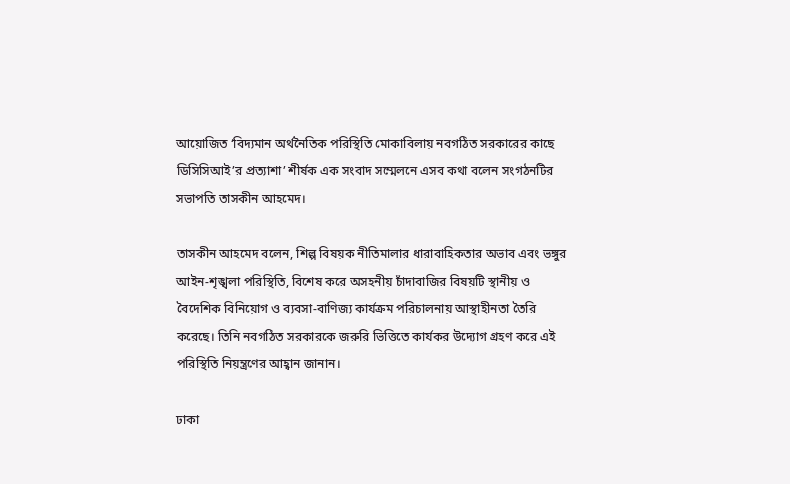আয়োজিত ‘বিদ্যমান অর্থনৈতিক পরিস্থিতি মোকাবিলায় নবগঠিত সরকারের কাছে ডিসিসিআই’র প্রত্যাশা’ শীর্ষক এক সংবাদ সম্মেলনে এসব কথা বলেন সংগঠনটির সভাপতি তাসকীন আহমেদ।

তাসকীন আহমেদ বলেন, শিল্প বিষয়ক নীতিমালার ধারাবাহিকতার অভাব এবং ভঙ্গুর আইন-শৃঙ্খলা পরিস্থিতি, বিশেষ করে অসহনীয় চাঁদাবাজির বিষয়টি স্থানীয় ও বৈদেশিক বিনিয়োগ ও ব্যবসা-বাণিজ্য কার্যক্রম পরিচালনায় আস্থাহীনতা তৈরি করেছে। তিনি নবগঠিত সরকারকে জরুরি ভিত্তিতে কার্যকর উদ্যোগ গ্রহণ করে এই পরিস্থিতি নিয়ন্ত্রণের আহ্বান জানান।

ঢাকা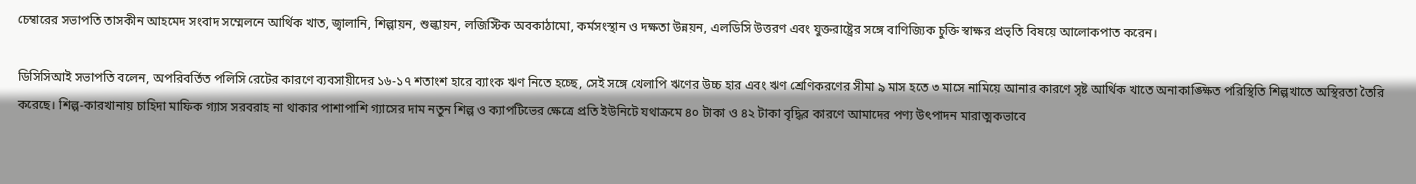চেম্বারের সভাপতি তাসকীন আহমেদ সংবাদ সম্মেলনে আর্থিক খাত, জ্বালানি, শিল্পায়ন, শুল্কায়ন, লজিস্টিক অবকাঠামো, কর্মসংস্থান ও দক্ষতা উন্নয়ন, এলডিসি উত্তরণ এবং যুক্তরাষ্ট্রের সঙ্গে বাণিজ্যিক চুক্তি স্বাক্ষর প্রভৃতি বিষয়ে আলোকপাত করেন।

ডিসিসিআই সভাপতি বলেন, অপরিবর্তিত পলিসি রেটের কারণে ব্যবসায়ীদের ১৬-১৭ শতাংশ হারে ব্যাংক ঋণ নিতে হচ্ছে, সেই সঙ্গে খেলাপি ঋণের উচ্চ হার এবং ঋণ শ্রেণিকরণের সীমা ৯ মাস হতে ৩ মাসে নামিয়ে আনার কারণে সৃষ্ট আর্থিক খাতে অনাকাঙ্ক্ষিত পরিস্থিতি শিল্পখাতে অস্থিরতা তৈরি করেছে। শিল্প-কারখানায় চাহিদা মাফিক গ্যাস সরবরাহ না থাকার পাশাপাশি গ্যাসের দাম নতুন শিল্প ও ক্যাপটিভের ক্ষেত্রে প্রতি ইউনিটে যথাক্রমে ৪০ টাকা ও ৪২ টাকা বৃদ্ধির কারণে আমাদের পণ্য উৎপাদন মারাত্মকভাবে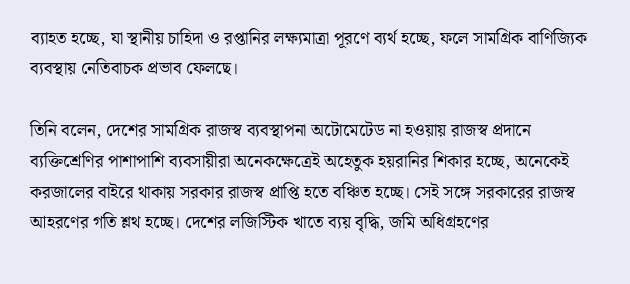ব্যাহত হচ্ছে, যা স্থানীয় চাহিদা ও রপ্তানির লক্ষ্যমাত্রা পূরণে ব্যর্থ হচ্ছে, ফলে সামগ্রিক বাণিজ্যিক ব্যবস্থায় নেতিবাচক প্রভাব ফেলছে।

তিনি বলেন, দেশের সামগ্রিক রাজস্ব ব্যবস্থাপনা অটোমেটেড না হওয়ায় রাজস্ব প্রদানে ব্যক্তিশ্রেণির পাশাপাশি ব্যবসায়ীরা অনেকক্ষেত্রেই অহেতুক হয়রানির শিকার হচ্ছে, অনেকেই করজালের বাইরে থাকায় সরকার রাজস্ব প্রাপ্তি হতে বঞ্চিত হচ্ছে। সেই সঙ্গে সরকারের রাজস্ব আহরণের গতি শ্লথ হচ্ছে। দেশের লজিস্টিক খাতে ব্যয় বৃদ্ধি, জমি অধিগ্রহণের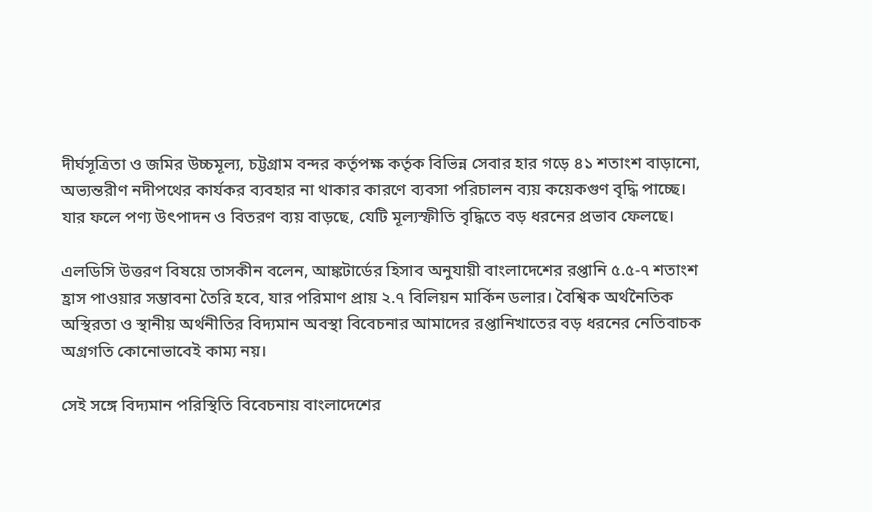দীর্ঘসূত্রিতা ও জমির উচ্চমূল্য, চট্টগ্রাম বন্দর কর্তৃপক্ষ কর্তৃক বিভিন্ন সেবার হার গড়ে ৪১ শতাংশ বাড়ানো, অভ্যন্তরীণ নদীপথের কার্যকর ব্যবহার না থাকার কারণে ব্যবসা পরিচালন ব্যয় কয়েকগুণ বৃদ্ধি পাচ্ছে। যার ফলে পণ্য উৎপাদন ও বিতরণ ব্যয় বাড়ছে, যেটি মূল্যস্ফীতি বৃদ্ধিতে বড় ধরনের প্রভাব ফেলছে।

এলডিসি উত্তরণ বিষয়ে তাসকীন বলেন, আঙ্কটার্ডের হিসাব অনুযায়ী বাংলাদেশের রপ্তানি ৫.৫-৭ শতাংশ হ্রাস পাওয়ার সম্ভাবনা তৈরি হবে, যার পরিমাণ প্রায় ২.৭ বিলিয়ন মার্কিন ডলার। বৈশ্বিক অর্থনৈতিক অস্থিরতা ও স্থানীয় অর্থনীতির বিদ্যমান অবস্থা বিবেচনার আমাদের রপ্তানিখাতের বড় ধরনের নেতিবাচক অগ্রগতি কোনোভাবেই কাম্য নয়।

সেই সঙ্গে বিদ্যমান পরিস্থিতি বিবেচনায় বাংলাদেশের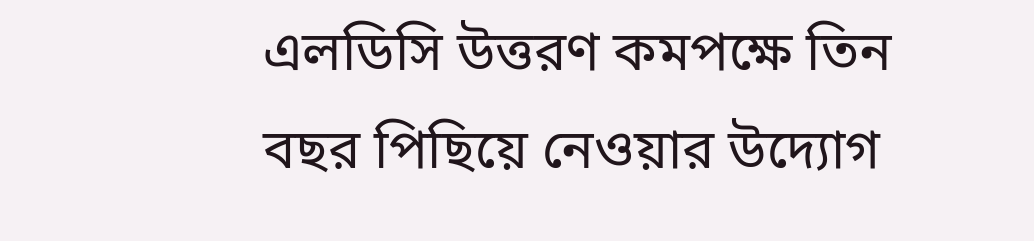এলডিসি উত্তরণ কমপক্ষে তিন বছর পিছিয়ে নেওয়ার উদ্যোগ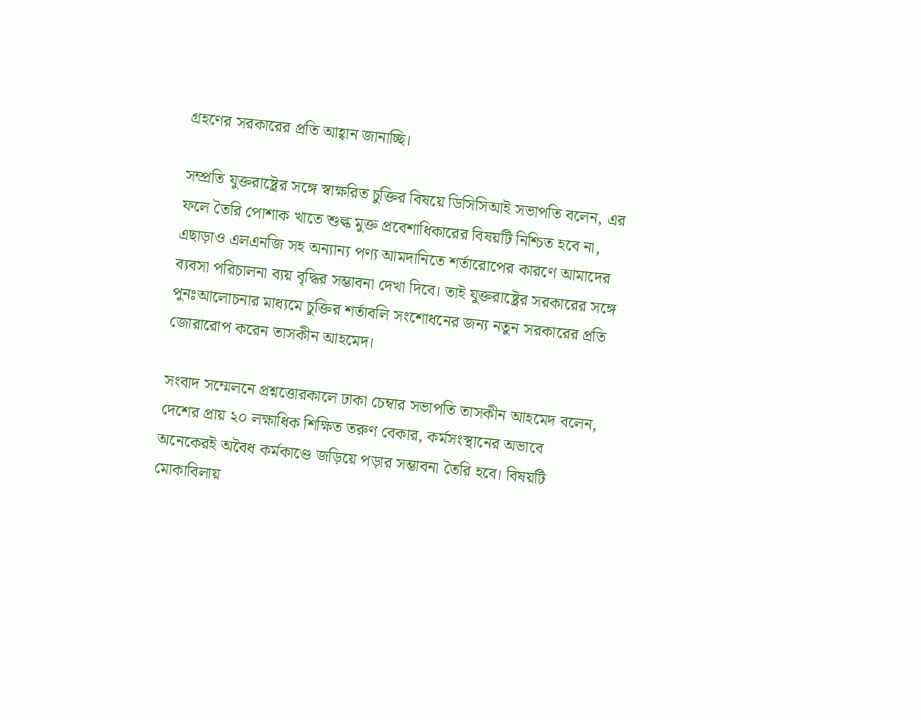গ্রহণের সরকারের প্রতি আহ্বান জানাচ্ছি।

সম্প্রতি যুক্তরাষ্ট্রের সঙ্গে স্বাক্ষরিত চুক্তির বিষয়ে ডিসিসিআই সভাপতি বলেন, এর ফলে তৈরি পোশাক খাতে শুল্ক মুক্ত প্রবেশাধিকারের বিষয়টি নিশ্চিত হবে না, এছাড়াও এলএনজি সহ অন্যান্য পণ্য আমদানিতে শর্তারোপের কারণে আমাদের ব্যবসা পরিচালনা ব্যয় বৃদ্ধির সম্ভাবনা দেখা দিবে। তাই যুক্তরাষ্ট্রের সরকারের সঙ্গে পুনঃআলোচনার মাধ্যমে চুক্তির শর্তাবলি সংশোধনের জন্য নতুন সরকারের প্রতি জোরারোপ করেন তাসকীন আহমেদ।

সংবাদ সম্মেলনে প্রশ্নত্তোরকালে ঢাকা চেম্বার সভাপতি তাসকীন আহমেদ বলেন, দেশের প্রায় ২০ লক্ষাধিক শিক্ষিত তরুণ বেকার, কর্মসংস্থানের অভাবে অনেকেরই অবৈধ কর্মকাণ্ডে জড়িয়ে পড়ার সম্ভাবনা তৈরি হবে। বিষয়টি মোকাবিলায়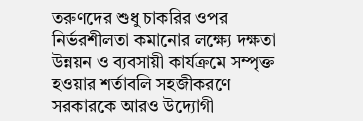তরুণদের শুধু চাকরির ওপর নির্ভরশীলতা কমানোর লক্ষ্যে দক্ষতা উন্নয়ন ও ব্যবসায়ী কার্যক্রমে সম্পৃক্ত হওয়ার শর্তাবলি সহজীকরণে সরকারকে আরও উদ্যোগী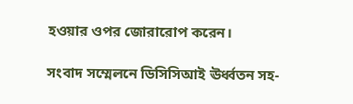হওয়ার ওপর জোরারোপ করেন।

সংবাদ সম্মেলনে ডিসিসিআই ঊর্ধ্বতন সহ-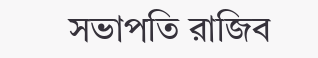সভাপতি রাজিব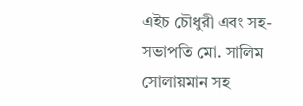এইচ চৌধুরী এবং সহ-সভাপতি মো. সালিম সোলায়মান সহ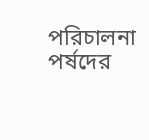পরিচালনা পর্ষদের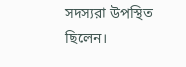সদস্যরা উপস্থিত ছিলেন।